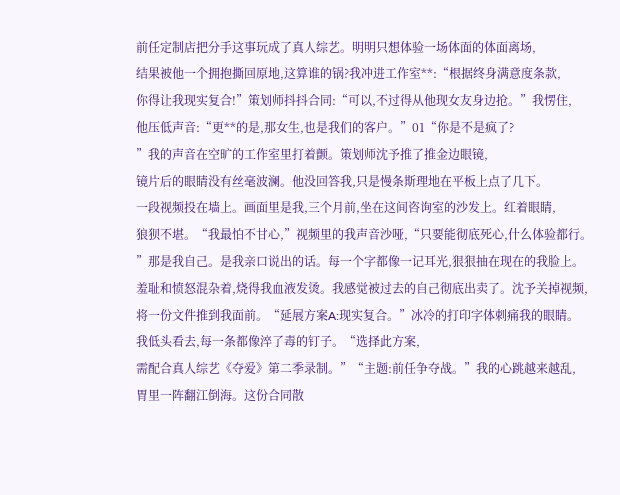前任定制店把分手这事玩成了真人综艺。明明只想体验一场体面的体面离场,
结果被他一个拥抱撕回原地,这算谁的锅?我冲进工作室**:“根据终身满意度条款,
你得让我现实复合!”策划师抖抖合同:“可以,不过得从他现女友身边抢。”我愣住,
他压低声音:“更**的是,那女生,也是我们的客户。”01“你是不是疯了?
”我的声音在空旷的工作室里打着颤。策划师沈予推了推金边眼镜,
镜片后的眼睛没有丝毫波澜。他没回答我,只是慢条斯理地在平板上点了几下。
一段视频投在墙上。画面里是我,三个月前,坐在这间咨询室的沙发上。红着眼睛,
狼狈不堪。“我最怕不甘心,”视频里的我声音沙哑,“只要能彻底死心,什么体验都行。
”那是我自己。是我亲口说出的话。每一个字都像一记耳光,狠狠抽在现在的我脸上。
羞耻和愤怒混杂着,烧得我血液发烫。我感觉被过去的自己彻底出卖了。沈予关掉视频,
将一份文件推到我面前。“延展方案A:现实复合。”冰冷的打印字体刺痛我的眼睛。
我低头看去,每一条都像淬了毒的钉子。“选择此方案,
需配合真人综艺《夺爱》第二季录制。”“主题:前任争夺战。”我的心跳越来越乱,
胃里一阵翻江倒海。这份合同散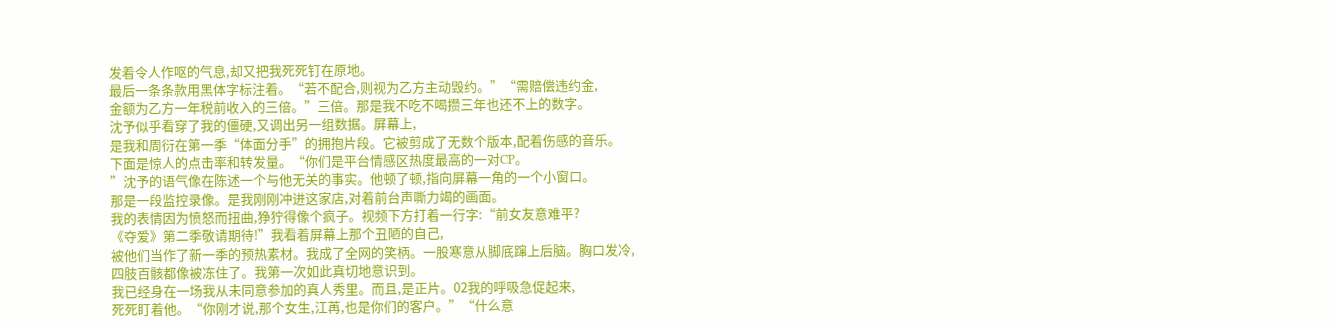发着令人作呕的气息,却又把我死死钉在原地。
最后一条条款用黑体字标注着。“若不配合,则视为乙方主动毁约。”“需赔偿违约金,
金额为乙方一年税前收入的三倍。”三倍。那是我不吃不喝攒三年也还不上的数字。
沈予似乎看穿了我的僵硬,又调出另一组数据。屏幕上,
是我和周衍在第一季“体面分手”的拥抱片段。它被剪成了无数个版本,配着伤感的音乐。
下面是惊人的点击率和转发量。“你们是平台情感区热度最高的一对CP。
”沈予的语气像在陈述一个与他无关的事实。他顿了顿,指向屏幕一角的一个小窗口。
那是一段监控录像。是我刚刚冲进这家店,对着前台声嘶力竭的画面。
我的表情因为愤怒而扭曲,狰狞得像个疯子。视频下方打着一行字:“前女友意难平?
《夺爱》第二季敬请期待!”我看着屏幕上那个丑陋的自己,
被他们当作了新一季的预热素材。我成了全网的笑柄。一股寒意从脚底蹿上后脑。胸口发冷,
四肢百骸都像被冻住了。我第一次如此真切地意识到。
我已经身在一场我从未同意参加的真人秀里。而且,是正片。02我的呼吸急促起来,
死死盯着他。“你刚才说,那个女生,江苒,也是你们的客户。”“什么意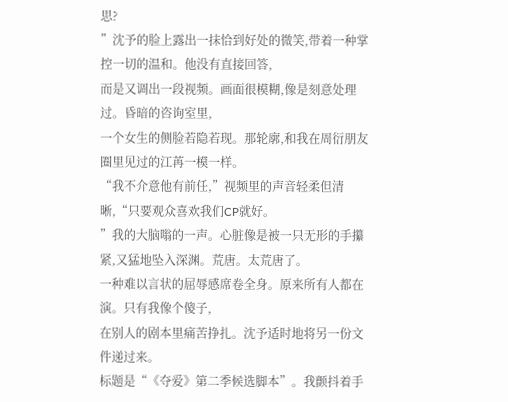思?
”沈予的脸上露出一抹恰到好处的微笑,带着一种掌控一切的温和。他没有直接回答,
而是又调出一段视频。画面很模糊,像是刻意处理过。昏暗的咨询室里,
一个女生的侧脸若隐若现。那轮廓,和我在周衍朋友圈里见过的江苒一模一样。
“我不介意他有前任,”视频里的声音轻柔但清晰,“只要观众喜欢我们CP就好。
”我的大脑嗡的一声。心脏像是被一只无形的手攥紧,又猛地坠入深渊。荒唐。太荒唐了。
一种难以言状的屈辱感席卷全身。原来所有人都在演。只有我像个傻子,
在别人的剧本里痛苦挣扎。沈予适时地将另一份文件递过来。
标题是“《夺爱》第二季候选脚本”。我颤抖着手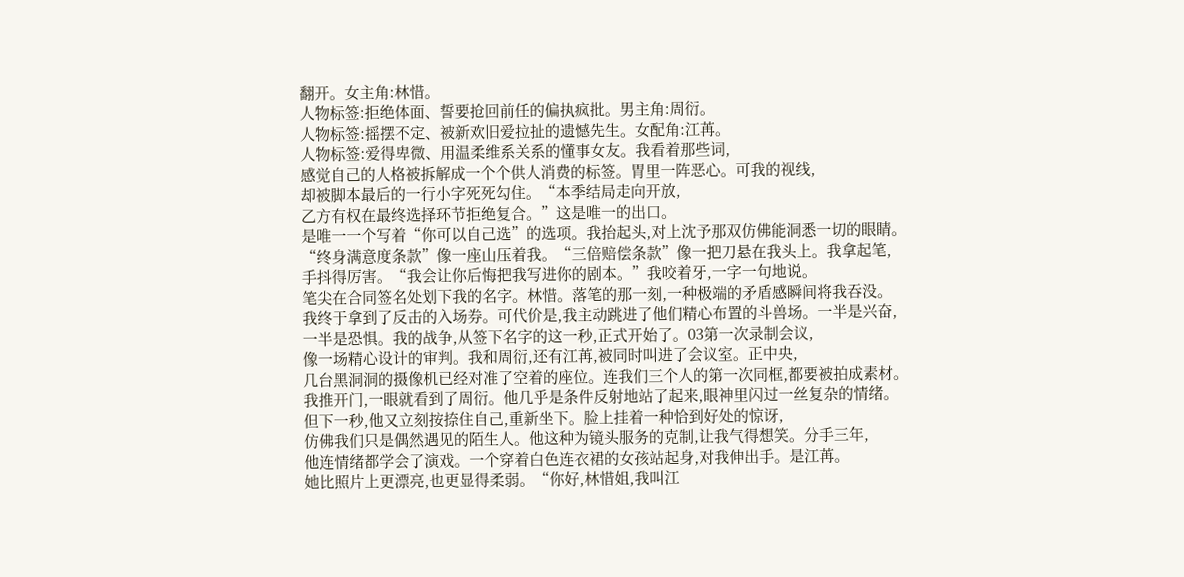翻开。女主角:林惜。
人物标签:拒绝体面、誓要抢回前任的偏执疯批。男主角:周衍。
人物标签:摇摆不定、被新欢旧爱拉扯的遗憾先生。女配角:江苒。
人物标签:爱得卑微、用温柔维系关系的懂事女友。我看着那些词,
感觉自己的人格被拆解成一个个供人消费的标签。胃里一阵恶心。可我的视线,
却被脚本最后的一行小字死死勾住。“本季结局走向开放,
乙方有权在最终选择环节拒绝复合。”这是唯一的出口。
是唯一一个写着“你可以自己选”的选项。我抬起头,对上沈予那双仿佛能洞悉一切的眼睛。
“终身满意度条款”像一座山压着我。“三倍赔偿条款”像一把刀悬在我头上。我拿起笔,
手抖得厉害。“我会让你后悔把我写进你的剧本。”我咬着牙,一字一句地说。
笔尖在合同签名处划下我的名字。林惜。落笔的那一刻,一种极端的矛盾感瞬间将我吞没。
我终于拿到了反击的入场券。可代价是,我主动跳进了他们精心布置的斗兽场。一半是兴奋,
一半是恐惧。我的战争,从签下名字的这一秒,正式开始了。03第一次录制会议,
像一场精心设计的审判。我和周衍,还有江苒,被同时叫进了会议室。正中央,
几台黑洞洞的摄像机已经对准了空着的座位。连我们三个人的第一次同框,都要被拍成素材。
我推开门,一眼就看到了周衍。他几乎是条件反射地站了起来,眼神里闪过一丝复杂的情绪。
但下一秒,他又立刻按捺住自己,重新坐下。脸上挂着一种恰到好处的惊讶,
仿佛我们只是偶然遇见的陌生人。他这种为镜头服务的克制,让我气得想笑。分手三年,
他连情绪都学会了演戏。一个穿着白色连衣裙的女孩站起身,对我伸出手。是江苒。
她比照片上更漂亮,也更显得柔弱。“你好,林惜姐,我叫江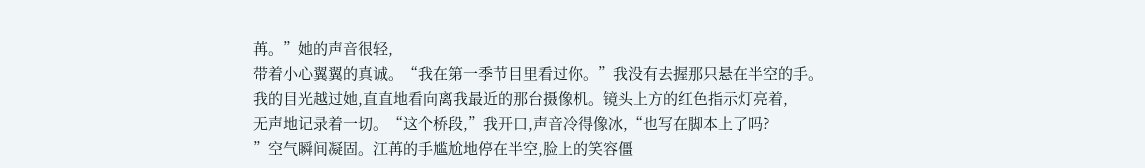苒。”她的声音很轻,
带着小心翼翼的真诚。“我在第一季节目里看过你。”我没有去握那只悬在半空的手。
我的目光越过她,直直地看向离我最近的那台摄像机。镜头上方的红色指示灯亮着,
无声地记录着一切。“这个桥段,”我开口,声音冷得像冰,“也写在脚本上了吗?
”空气瞬间凝固。江苒的手尴尬地停在半空,脸上的笑容僵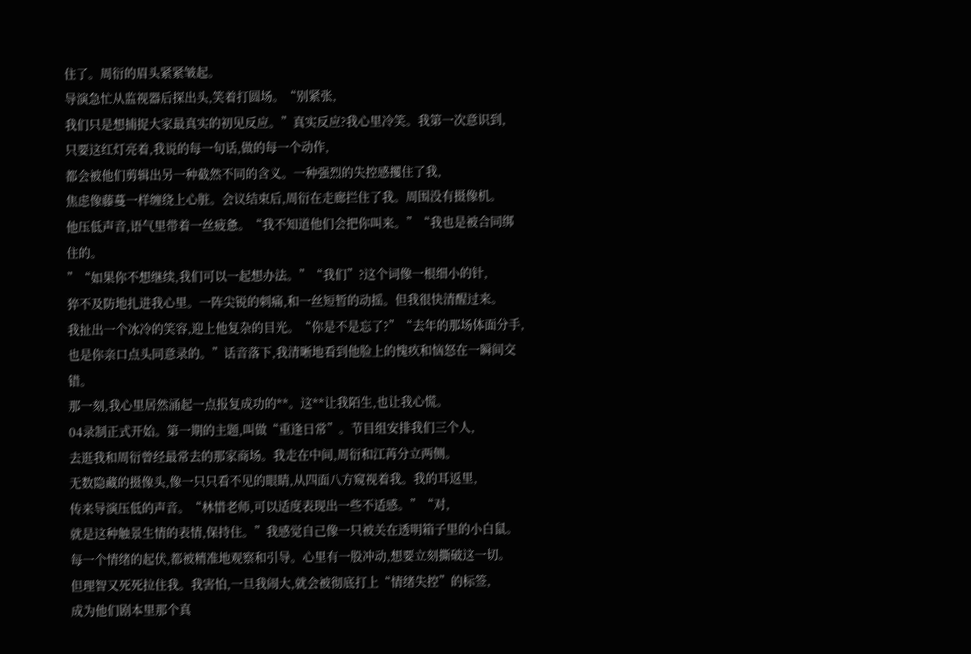住了。周衍的眉头紧紧皱起。
导演急忙从监视器后探出头,笑着打圆场。“别紧张,
我们只是想捕捉大家最真实的初见反应。”真实反应?我心里冷笑。我第一次意识到,
只要这红灯亮着,我说的每一句话,做的每一个动作,
都会被他们剪辑出另一种截然不同的含义。一种强烈的失控感攫住了我,
焦虑像藤蔓一样缠绕上心脏。会议结束后,周衍在走廊拦住了我。周围没有摄像机。
他压低声音,语气里带着一丝疲惫。“我不知道他们会把你叫来。”“我也是被合同绑住的。
”“如果你不想继续,我们可以一起想办法。”“我们”?这个词像一根细小的针,
猝不及防地扎进我心里。一阵尖锐的刺痛,和一丝短暂的动摇。但我很快清醒过来。
我扯出一个冰冷的笑容,迎上他复杂的目光。“你是不是忘了?”“去年的那场体面分手,
也是你亲口点头同意录的。”话音落下,我清晰地看到他脸上的愧疚和恼怒在一瞬间交错。
那一刻,我心里居然涌起一点报复成功的**。这**让我陌生,也让我心慌。
04录制正式开始。第一期的主题,叫做“重逢日常”。节目组安排我们三个人,
去逛我和周衍曾经最常去的那家商场。我走在中间,周衍和江苒分立两侧。
无数隐藏的摄像头,像一只只看不见的眼睛,从四面八方窥视着我。我的耳返里,
传来导演压低的声音。“林惜老师,可以适度表现出一些不适感。”“对,
就是这种触景生情的表情,保持住。”我感觉自己像一只被关在透明箱子里的小白鼠。
每一个情绪的起伏,都被精准地观察和引导。心里有一股冲动,想要立刻撕破这一切。
但理智又死死拉住我。我害怕,一旦我闹大,就会被彻底打上“情绪失控”的标签,
成为他们剧本里那个真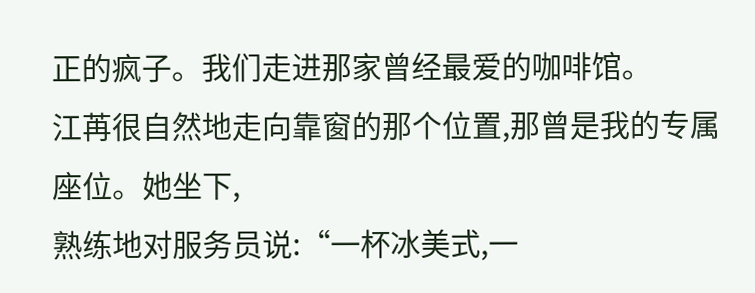正的疯子。我们走进那家曾经最爱的咖啡馆。
江苒很自然地走向靠窗的那个位置,那曾是我的专属座位。她坐下,
熟练地对服务员说:“一杯冰美式,一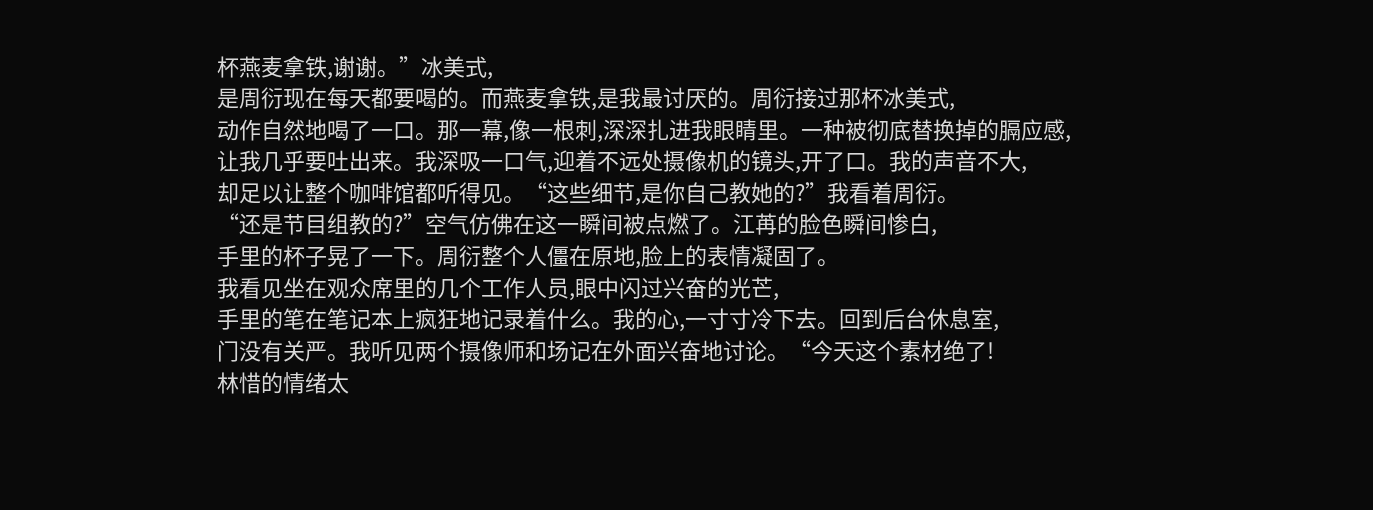杯燕麦拿铁,谢谢。”冰美式,
是周衍现在每天都要喝的。而燕麦拿铁,是我最讨厌的。周衍接过那杯冰美式,
动作自然地喝了一口。那一幕,像一根刺,深深扎进我眼睛里。一种被彻底替换掉的膈应感,
让我几乎要吐出来。我深吸一口气,迎着不远处摄像机的镜头,开了口。我的声音不大,
却足以让整个咖啡馆都听得见。“这些细节,是你自己教她的?”我看着周衍。
“还是节目组教的?”空气仿佛在这一瞬间被点燃了。江苒的脸色瞬间惨白,
手里的杯子晃了一下。周衍整个人僵在原地,脸上的表情凝固了。
我看见坐在观众席里的几个工作人员,眼中闪过兴奋的光芒,
手里的笔在笔记本上疯狂地记录着什么。我的心,一寸寸冷下去。回到后台休息室,
门没有关严。我听见两个摄像师和场记在外面兴奋地讨论。“今天这个素材绝了!
林惜的情绪太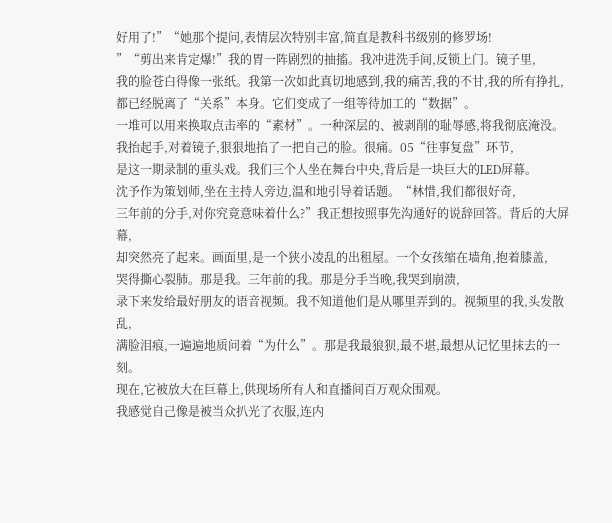好用了!”“她那个提问,表情层次特别丰富,简直是教科书级别的修罗场!
”“剪出来肯定爆!”我的胃一阵剧烈的抽搐。我冲进洗手间,反锁上门。镜子里,
我的脸苍白得像一张纸。我第一次如此真切地感到,我的痛苦,我的不甘,我的所有挣扎,
都已经脱离了“关系”本身。它们变成了一组等待加工的“数据”。
一堆可以用来换取点击率的“素材”。一种深层的、被剥削的耻辱感,将我彻底淹没。
我抬起手,对着镜子,狠狠地掐了一把自己的脸。很痛。05“往事复盘”环节,
是这一期录制的重头戏。我们三个人坐在舞台中央,背后是一块巨大的LED屏幕。
沈予作为策划师,坐在主持人旁边,温和地引导着话题。“林惜,我们都很好奇,
三年前的分手,对你究竟意味着什么?”我正想按照事先沟通好的说辞回答。背后的大屏幕,
却突然亮了起来。画面里,是一个狭小凌乱的出租屋。一个女孩缩在墙角,抱着膝盖,
哭得撕心裂肺。那是我。三年前的我。那是分手当晚,我哭到崩溃,
录下来发给最好朋友的语音视频。我不知道他们是从哪里弄到的。视频里的我,头发散乱,
满脸泪痕,一遍遍地质问着“为什么”。那是我最狼狈,最不堪,最想从记忆里抹去的一刻。
现在,它被放大在巨幕上,供现场所有人和直播间百万观众围观。
我感觉自己像是被当众扒光了衣服,连内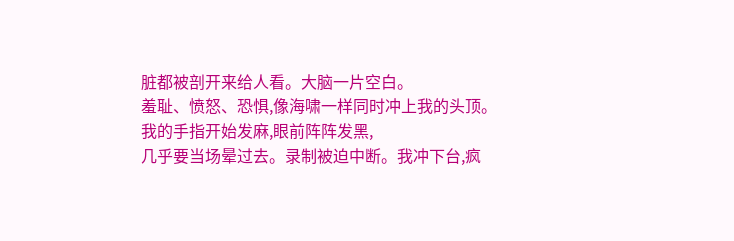脏都被剖开来给人看。大脑一片空白。
羞耻、愤怒、恐惧,像海啸一样同时冲上我的头顶。我的手指开始发麻,眼前阵阵发黑,
几乎要当场晕过去。录制被迫中断。我冲下台,疯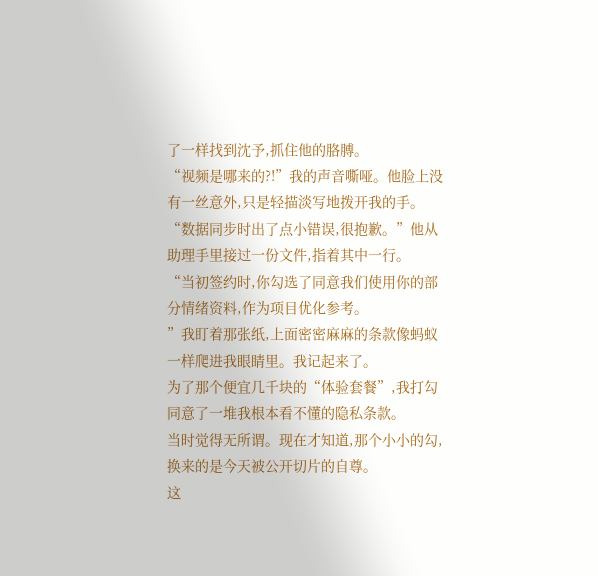了一样找到沈予,抓住他的胳膊。
“视频是哪来的?!”我的声音嘶哑。他脸上没有一丝意外,只是轻描淡写地拨开我的手。
“数据同步时出了点小错误,很抱歉。”他从助理手里接过一份文件,指着其中一行。
“当初签约时,你勾选了同意我们使用你的部分情绪资料,作为项目优化参考。
”我盯着那张纸,上面密密麻麻的条款像蚂蚁一样爬进我眼睛里。我记起来了。
为了那个便宜几千块的“体验套餐”,我打勾同意了一堆我根本看不懂的隐私条款。
当时觉得无所谓。现在才知道,那个小小的勾,换来的是今天被公开切片的自尊。
这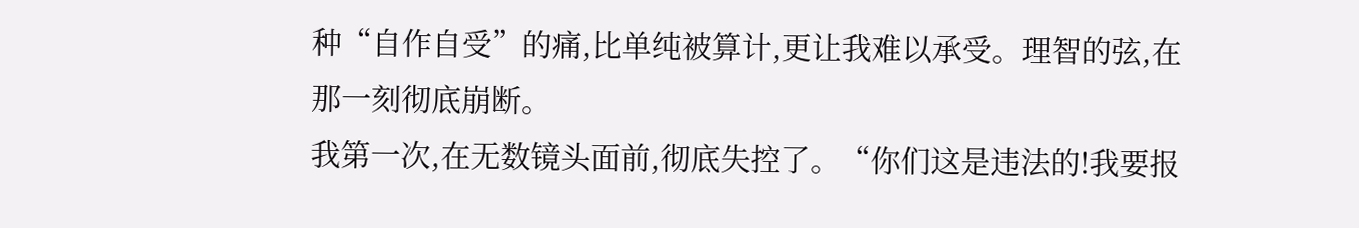种“自作自受”的痛,比单纯被算计,更让我难以承受。理智的弦,在那一刻彻底崩断。
我第一次,在无数镜头面前,彻底失控了。“你们这是违法的!我要报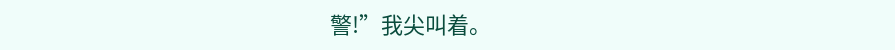警!”我尖叫着。